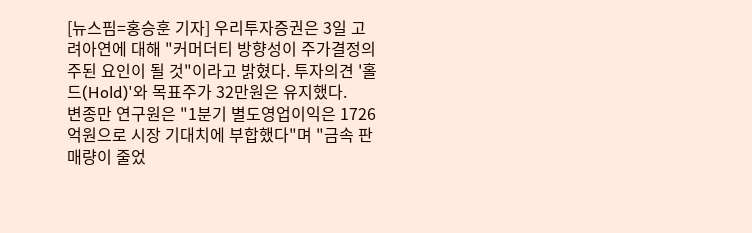[뉴스핌=홍승훈 기자] 우리투자증권은 3일 고려아연에 대해 "커머더티 방향성이 주가결정의 주된 요인이 될 것"이라고 밝혔다. 투자의견 '홀드(Hold)'와 목표주가 32만원은 유지했다.
변종만 연구원은 "1분기 별도영업이익은 1726억원으로 시장 기대치에 부합했다"며 "금속 판매량이 줄었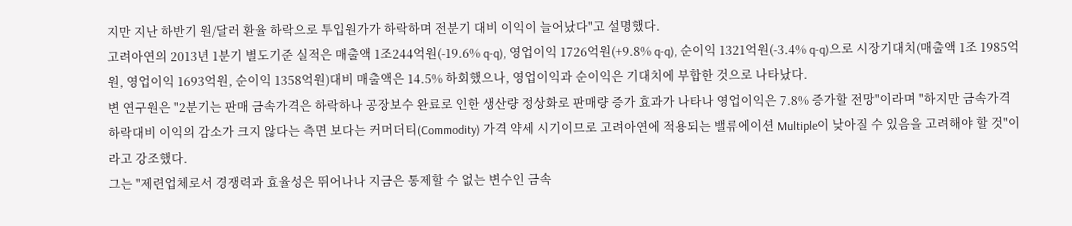지만 지난 하반기 원/달러 환율 하락으로 투입원가가 하락하며 전분기 대비 이익이 늘어났다"고 설명했다.
고려아연의 2013년 1분기 별도기준 실적은 매출액 1조244억원(-19.6% q-q), 영업이익 1726억원(+9.8% q-q), 순이익 1321억원(-3.4% q-q)으로 시장기대치(매출액 1조 1985억원, 영업이익 1693억원, 순이익 1358억원)대비 매출액은 14.5% 하회했으나, 영업이익과 순이익은 기대치에 부합한 것으로 나타났다.
변 연구원은 "2분기는 판매 금속가격은 하락하나 공장보수 완료로 인한 생산량 정상화로 판매량 증가 효과가 나타나 영업이익은 7.8% 증가할 전망"이라며 "하지만 금속가격 하락대비 이익의 감소가 크지 않다는 측면 보다는 커머더티(Commodity) 가격 약세 시기이므로 고려아연에 적용되는 밸류에이션 Multiple이 낮아질 수 있음을 고려해야 할 것"이라고 강조했다.
그는 "제련업체로서 경쟁력과 효율성은 뛰어나나 지금은 통제할 수 없는 변수인 금속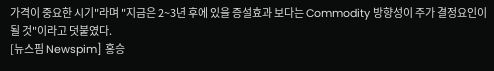가격이 중요한 시기"라며 "지금은 2~3년 후에 있을 증설효과 보다는 Commodity 방향성이 주가 결정요인이 될 것"이라고 덧붙였다.
[뉴스핌 Newspim] 홍승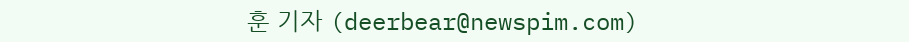훈 기자 (deerbear@newspim.com)